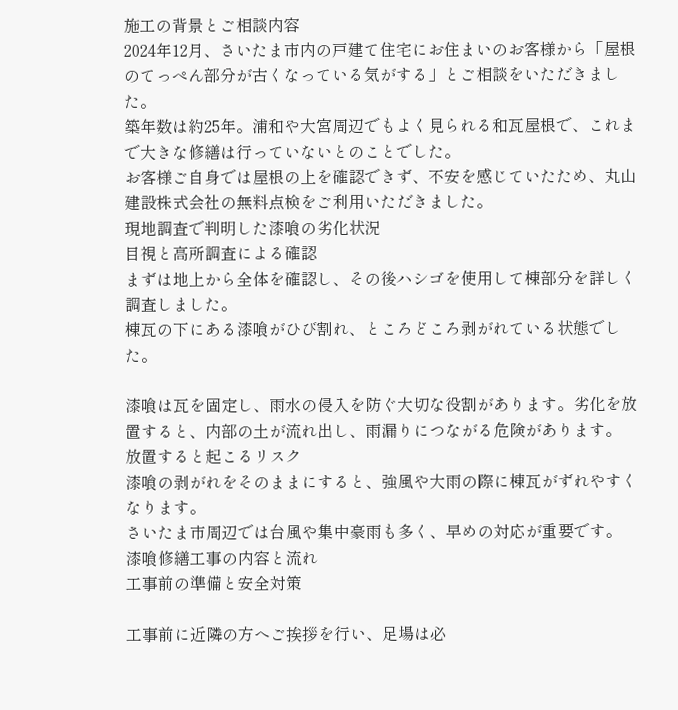施工の背景とご相談内容
2024年12月、さいたま市内の戸建て住宅にお住まいのお客様から「屋根のてっぺん部分が古くなっている気がする」とご相談をいただきました。
築年数は約25年。浦和や大宮周辺でもよく見られる和瓦屋根で、これまで大きな修繕は行っていないとのことでした。
お客様ご自身では屋根の上を確認できず、不安を感じていたため、丸山建設株式会社の無料点検をご利用いただきました。
現地調査で判明した漆喰の劣化状況
目視と高所調査による確認
まずは地上から全体を確認し、その後ハシゴを使用して棟部分を詳しく調査しました。
棟瓦の下にある漆喰がひび割れ、ところどころ剥がれている状態でした。

漆喰は瓦を固定し、雨水の侵入を防ぐ大切な役割があります。劣化を放置すると、内部の土が流れ出し、雨漏りにつながる危険があります。
放置すると起こるリスク
漆喰の剥がれをそのままにすると、強風や大雨の際に棟瓦がずれやすくなります。
さいたま市周辺では台風や集中豪雨も多く、早めの対応が重要です。
漆喰修繕工事の内容と流れ
工事前の準備と安全対策

工事前に近隣の方へご挨拶を行い、足場は必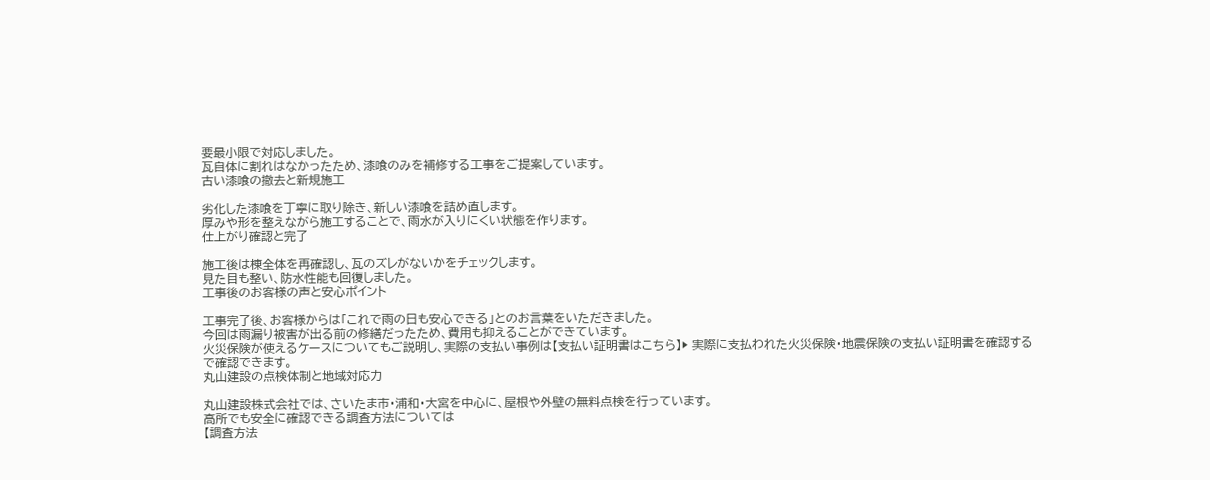要最小限で対応しました。
瓦自体に割れはなかったため、漆喰のみを補修する工事をご提案しています。
古い漆喰の撤去と新規施工

劣化した漆喰を丁寧に取り除き、新しい漆喰を詰め直します。
厚みや形を整えながら施工することで、雨水が入りにくい状態を作ります。
仕上がり確認と完了

施工後は棟全体を再確認し、瓦のズレがないかをチェックします。
見た目も整い、防水性能も回復しました。
工事後のお客様の声と安心ポイント

工事完了後、お客様からは「これで雨の日も安心できる」とのお言葉をいただきました。
今回は雨漏り被害が出る前の修繕だったため、費用も抑えることができています。
火災保険が使えるケースについてもご説明し、実際の支払い事例は【支払い証明書はこちら】▶ 実際に支払われた火災保険・地震保険の支払い証明書を確認する
で確認できます。
丸山建設の点検体制と地域対応力

丸山建設株式会社では、さいたま市・浦和・大宮を中心に、屋根や外壁の無料点検を行っています。
高所でも安全に確認できる調査方法については
【調査方法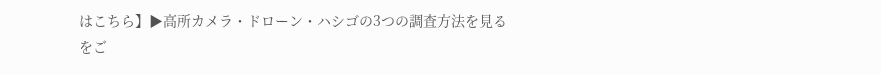はこちら】▶高所カメラ・ドローン・ハシゴの3つの調査方法を見る
をご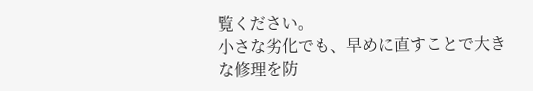覧ください。
小さな劣化でも、早めに直すことで大きな修理を防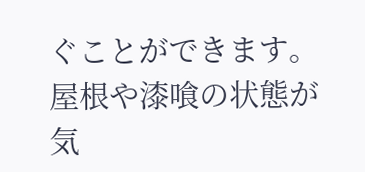ぐことができます。
屋根や漆喰の状態が気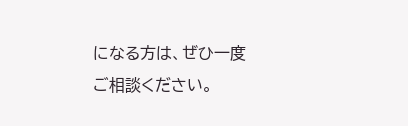になる方は、ぜひ一度ご相談ください。